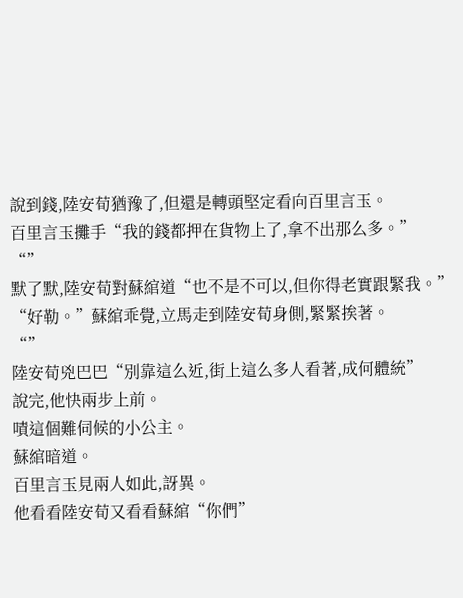說到錢,陸安荀猶豫了,但還是轉頭堅定看向百里言玉。
百里言玉攤手“我的錢都押在貨物上了,拿不出那么多。”
“”
默了默,陸安荀對蘇綰道“也不是不可以,但你得老實跟緊我。”
“好勒。”蘇綰乖覺,立馬走到陸安荀身側,緊緊挨著。
“”
陸安荀兇巴巴“別靠這么近,街上這么多人看著,成何體統”
說完,他快兩步上前。
嘖這個難伺候的小公主。
蘇綰暗道。
百里言玉見兩人如此,訝異。
他看看陸安荀又看看蘇綰“你們”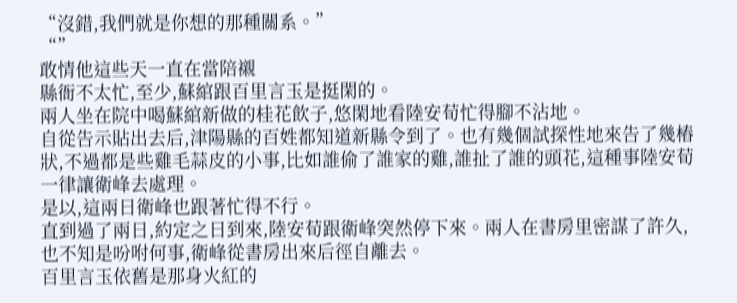“沒錯,我們就是你想的那種關系。”
“”
敢情他這些天一直在當陪襯
縣衙不太忙,至少,蘇綰跟百里言玉是挺閑的。
兩人坐在院中喝蘇綰新做的桂花飲子,悠閑地看陸安荀忙得腳不沾地。
自從告示貼出去后,津陽縣的百姓都知道新縣令到了。也有幾個試探性地來告了幾樁狀,不過都是些雞毛蒜皮的小事,比如誰偷了誰家的雞,誰扯了誰的頭花,這種事陸安荀一律讓衛峰去處理。
是以,這兩日衛峰也跟著忙得不行。
直到過了兩日,約定之日到來,陸安荀跟衛峰突然停下來。兩人在書房里密謀了許久,也不知是吩咐何事,衛峰從書房出來后徑自離去。
百里言玉依舊是那身火紅的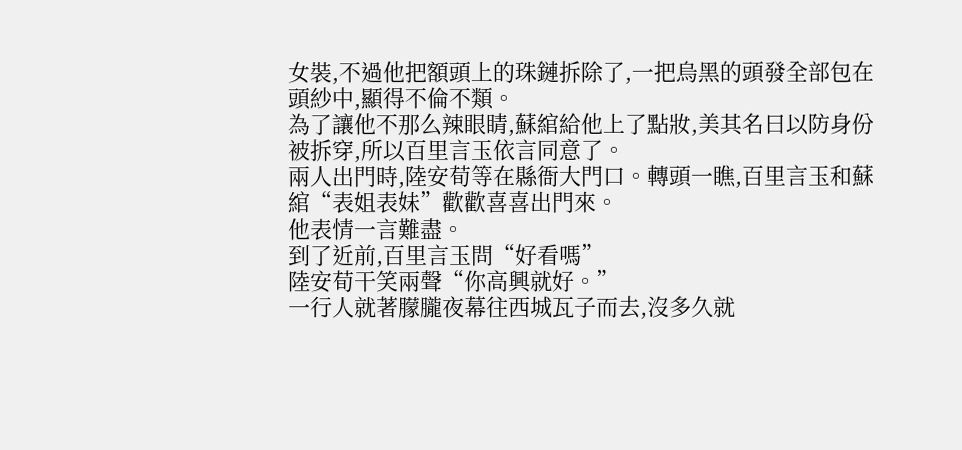女裝,不過他把額頭上的珠鏈拆除了,一把烏黑的頭發全部包在頭紗中,顯得不倫不類。
為了讓他不那么辣眼睛,蘇綰給他上了點妝,美其名曰以防身份被拆穿,所以百里言玉依言同意了。
兩人出門時,陸安荀等在縣衙大門口。轉頭一瞧,百里言玉和蘇綰“表姐表妹”歡歡喜喜出門來。
他表情一言難盡。
到了近前,百里言玉問“好看嗎”
陸安荀干笑兩聲“你高興就好。”
一行人就著朦朧夜幕往西城瓦子而去,沒多久就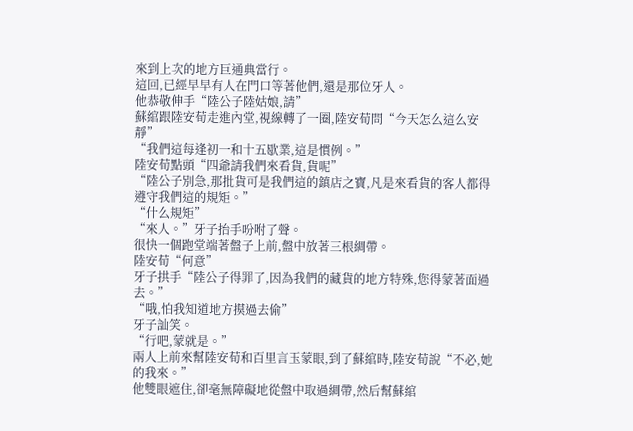來到上次的地方巨通典當行。
這回,已經早早有人在門口等著他們,還是那位牙人。
他恭敬伸手“陸公子陸姑娘,請”
蘇綰跟陸安荀走進內堂,視線轉了一圈,陸安荀問“今天怎么這么安靜”
“我們這每逢初一和十五歇業,這是慣例。”
陸安荀點頭“四爺請我們來看貨,貨呢”
“陸公子別急,那批貨可是我們這的鎮店之寶,凡是來看貨的客人都得遵守我們這的規矩。”
“什么規矩”
“來人。”牙子抬手吩咐了聲。
很快一個跑堂端著盤子上前,盤中放著三根綢帶。
陸安荀“何意”
牙子拱手“陸公子得罪了,因為我們的藏貨的地方特殊,您得蒙著面過去。”
“哦,怕我知道地方摸過去偷”
牙子訕笑。
“行吧,蒙就是。”
兩人上前來幫陸安荀和百里言玉蒙眼,到了蘇綰時,陸安荀說“不必,她的我來。”
他雙眼遮住,卻毫無障礙地從盤中取過綢帶,然后幫蘇綰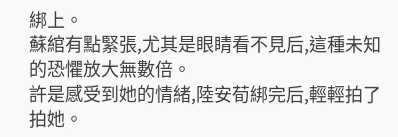綁上。
蘇綰有點緊張,尤其是眼睛看不見后,這種未知的恐懼放大無數倍。
許是感受到她的情緒,陸安荀綁完后,輕輕拍了拍她。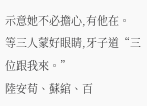示意她不必擔心,有他在。
等三人蒙好眼睛,牙子道“三位跟我來。”
陸安荀、蘇綰、百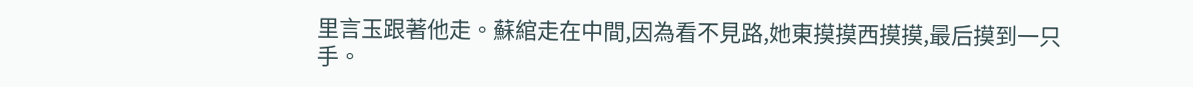里言玉跟著他走。蘇綰走在中間,因為看不見路,她東摸摸西摸摸,最后摸到一只手。